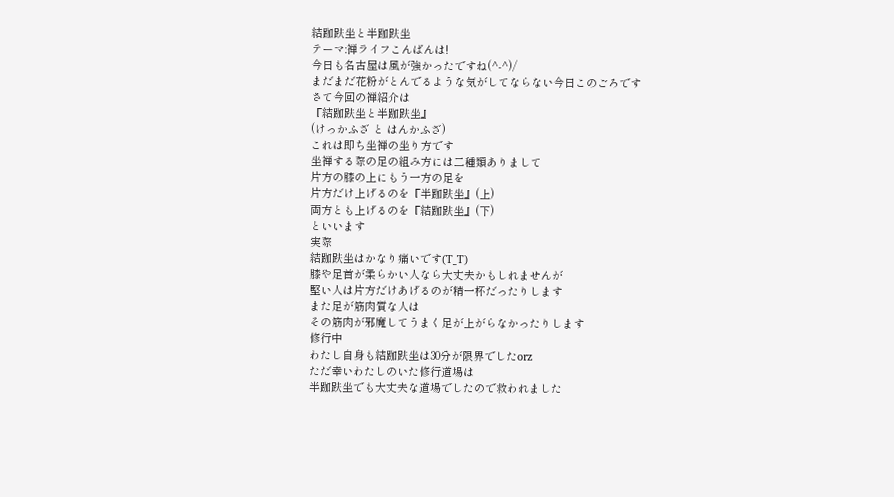結跏趺坐と半跏趺坐
テーマ:禅ライフこんばんは!
今日も名古屋は風が強かったですね(^-^)/
まだまだ花粉がとんでるような気がしてならない今日このごろです
さて今回の禅紹介は
『結跏趺坐と半跏趺坐』
(けっかふざ と はんかふざ)
これは即ち坐禅の坐り方です
坐禅する際の足の組み方には二種類ありまして
片方の膝の上にもう一方の足を
片方だけ上げるのを『半跏趺坐』(上)
両方とも上げるのを『結跏趺坐』(下)
といいます
実際
結跏趺坐はかなり痛いです(T_T)
膝や足首が柔らかい人なら大丈夫かもしれませんが
堅い人は片方だけあげるのが精一杯だったりします
また足が筋肉質な人は
その筋肉が邪魔してうまく足が上がらなかったりします
修行中
わたし自身も結跏趺坐は30分が限界でしたorz
ただ幸いわたしのいた修行道場は
半跏趺坐でも大丈夫な道場でしたので救われました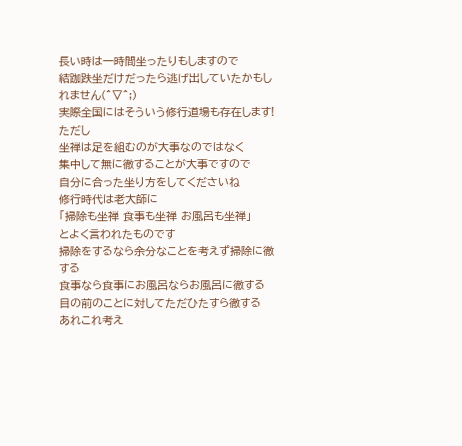長い時は一時間坐ったりもしますので
結跏趺坐だけだったら逃げ出していたかもしれません(^▽^;)
実際全国にはそういう修行道場も存在します!
ただし
坐禅は足を組むのが大事なのではなく
集中して無に徹することが大事ですので
自分に合った坐り方をしてくださいね
修行時代は老大師に
「掃除も坐禅 食事も坐禅 お風呂も坐禅」
とよく言われたものです
掃除をするなら余分なことを考えず掃除に徹する
食事なら食事にお風呂ならお風呂に徹する
目の前のことに対してただひたすら徹する
あれこれ考え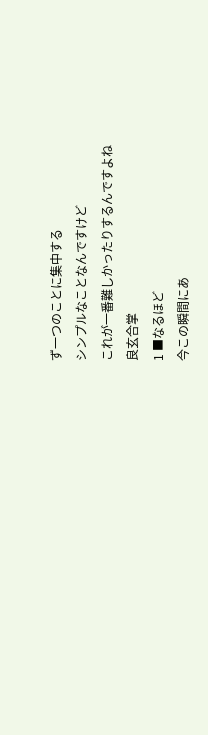ず一つのことに集中する
シンプルなことなんですけど
これが一番難しかったりするんですよね
良玄合掌
1 ■なるほど
今この瞬間にあ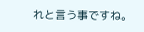れと言う事ですね。